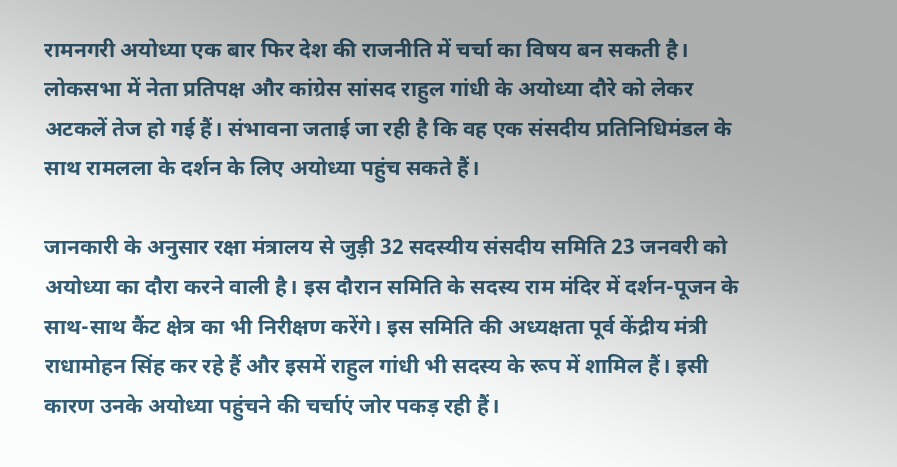रामनगरी अयोध्या एक बार फिर देश की राजनीति में चर्चा का विषय बन सकती है। लोकसभा में नेता प्रतिपक्ष और कांग्रेस सांसद राहुल गांधी के अयोध्या दौरे को लेकर अटकलें तेज हो गई हैं। संभावना जताई जा रही है कि वह एक संसदीय प्रतिनिधिमंडल के साथ रामलला के दर्शन के लिए अयोध्या पहुंच सकते हैं।

जानकारी के अनुसार रक्षा मंत्रालय से जुड़ी 32 सदस्यीय संसदीय समिति 23 जनवरी को अयोध्या का दौरा करने वाली है। इस दौरान समिति के सदस्य राम मंदिर में दर्शन-पूजन के साथ-साथ कैंट क्षेत्र का भी निरीक्षण करेंगे। इस समिति की अध्यक्षता पूर्व केंद्रीय मंत्री राधामोहन सिंह कर रहे हैं और इसमें राहुल गांधी भी सदस्य के रूप में शामिल हैं। इसी कारण उनके अयोध्या पहुंचने की चर्चाएं जोर पकड़ रही हैं।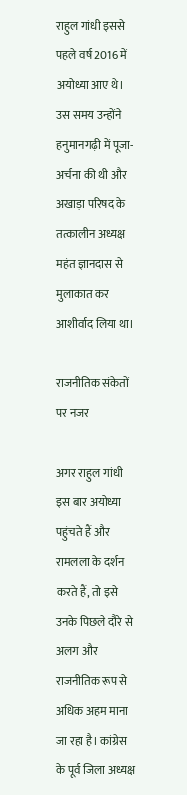राहुल गांधी इससे पहले वर्ष 2016 में अयोध्या आए थे। उस समय उन्होंने हनुमानगढ़ी में पूजा-अर्चना की थी और अखाड़ा परिषद के तत्कालीन अध्यक्ष महंत ज्ञानदास से मुलाकात कर आशीर्वाद लिया था।

राजनीतिक संकेतों पर नजर

अगर राहुल गांधी इस बार अयोध्या पहुंचते हैं और रामलला के दर्शन करते हैं, तो इसे उनके पिछले दौरे से अलग और राजनीतिक रूप से अधिक अहम माना जा रहा है। कांग्रेस के पूर्व जिला अध्यक्ष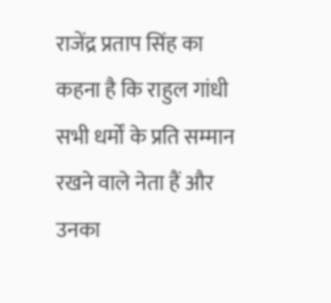राजेंद्र प्रताप सिंह का कहना है कि राहुल गांधी सभी धर्मों के प्रति सम्मान रखने वाले नेता हैं और उनका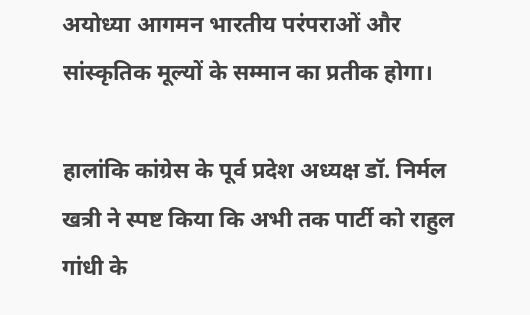अयोध्या आगमन भारतीय परंपराओं और सांस्कृतिक मूल्यों के सम्मान का प्रतीक होगा।

हालांकि कांग्रेस के पूर्व प्रदेश अध्यक्ष डॉ. निर्मल खत्री ने स्पष्ट किया कि अभी तक पार्टी को राहुल गांधी के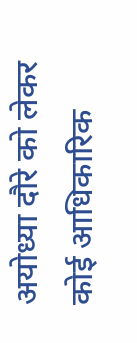अयोध्या दौरे को लेकर कोई आधिकारिक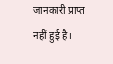जानकारी प्राप्त नहीं हुई है।